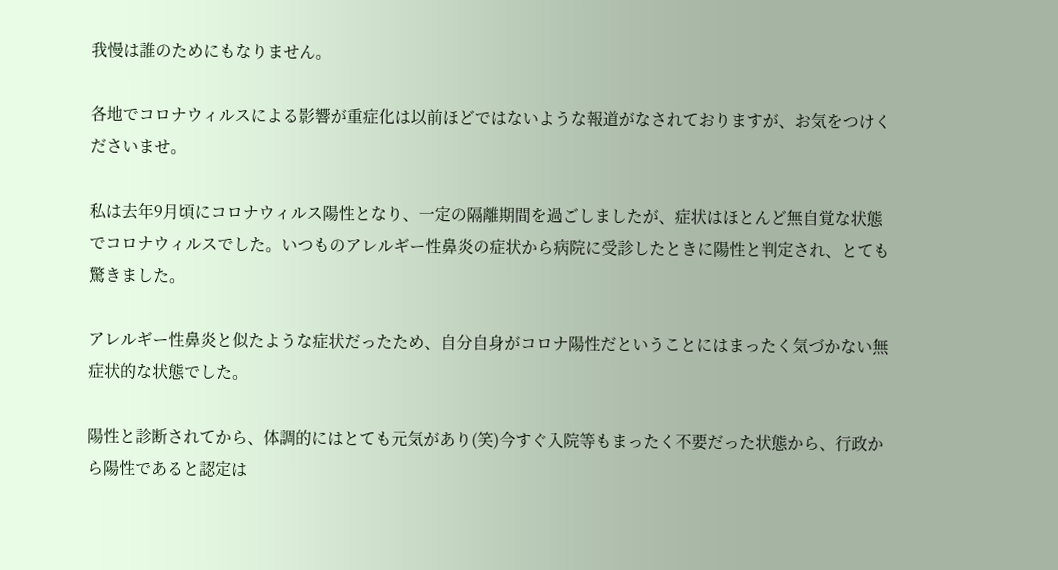我慢は誰のためにもなりません。

各地でコロナウィルスによる影響が重症化は以前ほどではないような報道がなされておりますが、お気をつけくださいませ。

私は去年9月頃にコロナウィルス陽性となり、一定の隔離期間を過ごしましたが、症状はほとんど無自覚な状態でコロナウィルスでした。いつものアレルギー性鼻炎の症状から病院に受診したときに陽性と判定され、とても驚きました。

アレルギー性鼻炎と似たような症状だったため、自分自身がコロナ陽性だということにはまったく気づかない無症状的な状態でした。

陽性と診断されてから、体調的にはとても元気があり(笑)今すぐ入院等もまったく不要だった状態から、行政から陽性であると認定は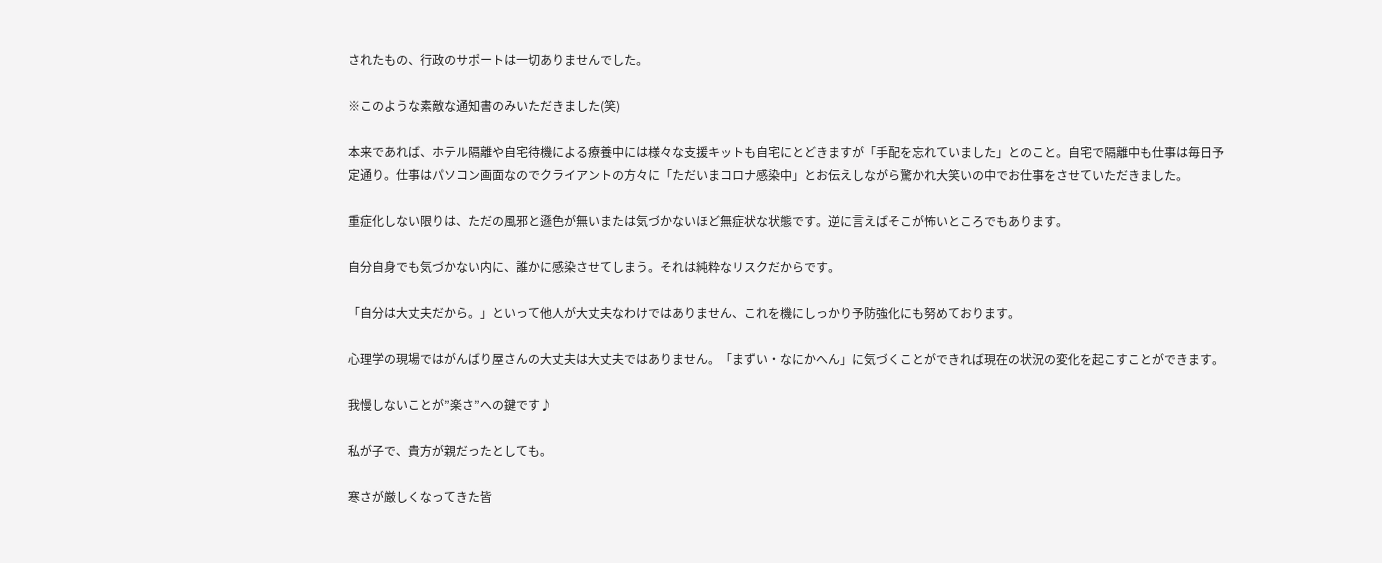されたもの、行政のサポートは一切ありませんでした。

※このような素敵な通知書のみいただきました(笑)

本来であれば、ホテル隔離や自宅待機による療養中には様々な支援キットも自宅にとどきますが「手配を忘れていました」とのこと。自宅で隔離中も仕事は毎日予定通り。仕事はパソコン画面なのでクライアントの方々に「ただいまコロナ感染中」とお伝えしながら驚かれ大笑いの中でお仕事をさせていただきました。

重症化しない限りは、ただの風邪と遜色が無いまたは気づかないほど無症状な状態です。逆に言えばそこが怖いところでもあります。

自分自身でも気づかない内に、誰かに感染させてしまう。それは純粋なリスクだからです。

「自分は大丈夫だから。」といって他人が大丈夫なわけではありません、これを機にしっかり予防強化にも努めております。

心理学の現場ではがんばり屋さんの大丈夫は大丈夫ではありません。「まずい・なにかへん」に気づくことができれば現在の状況の変化を起こすことができます。

我慢しないことが”楽さ”への鍵です♪

私が子で、貴方が親だったとしても。

寒さが厳しくなってきた皆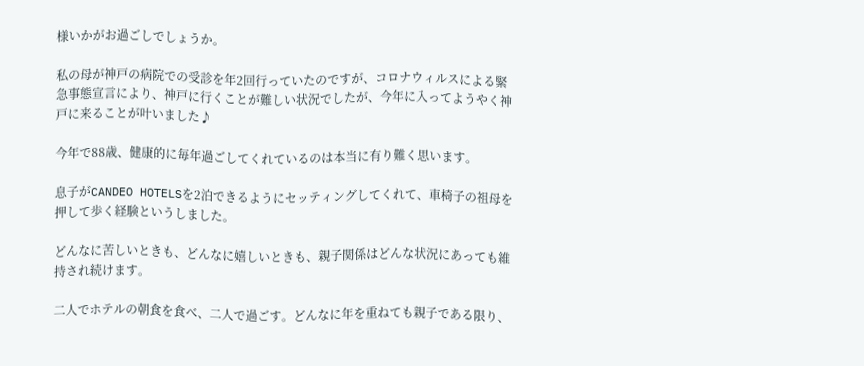様いかがお過ごしでしょうか。

私の母が神戸の病院での受診を年2回行っていたのですが、コロナウィルスによる緊急事態宣言により、神戸に行くことが難しい状況でしたが、今年に入ってようやく神戸に来ることが叶いました♪

今年で88歳、健康的に毎年過ごしてくれているのは本当に有り難く思います。

息子がCANDEO HOTELSを2泊できるようにセッティングしてくれて、車椅子の祖母を押して歩く経験というしました。

どんなに苦しいときも、どんなに嬉しいときも、親子関係はどんな状況にあっても維持され続けます。

二人でホテルの朝食を食べ、二人で過ごす。どんなに年を重ねても親子である限り、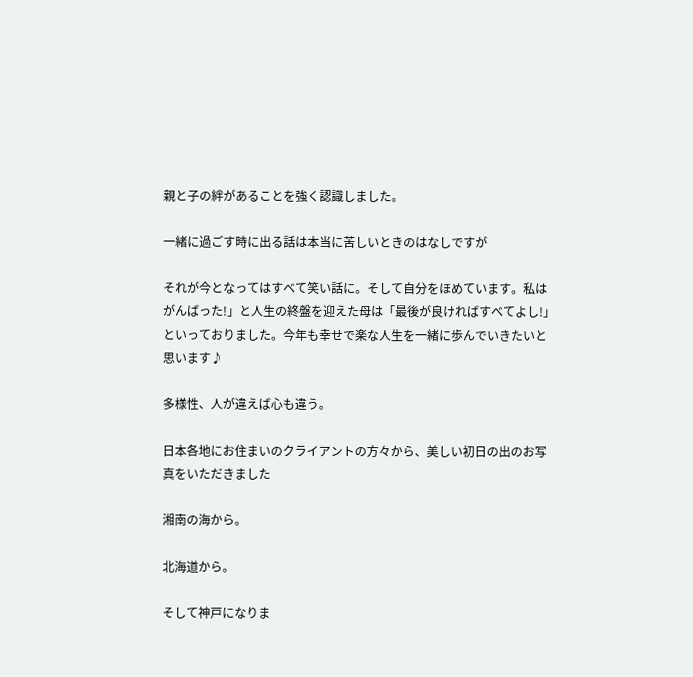親と子の絆があることを強く認識しました。

一緒に過ごす時に出る話は本当に苦しいときのはなしですが

それが今となってはすべて笑い話に。そして自分をほめています。私はがんばった!」と人生の終盤を迎えた母は「最後が良ければすべてよし!」といっておりました。今年も幸せで楽な人生を一緒に歩んでいきたいと思います♪

多様性、人が違えば心も違う。

日本各地にお住まいのクライアントの方々から、美しい初日の出のお写真をいただきました

湘南の海から。

北海道から。

そして神戸になりま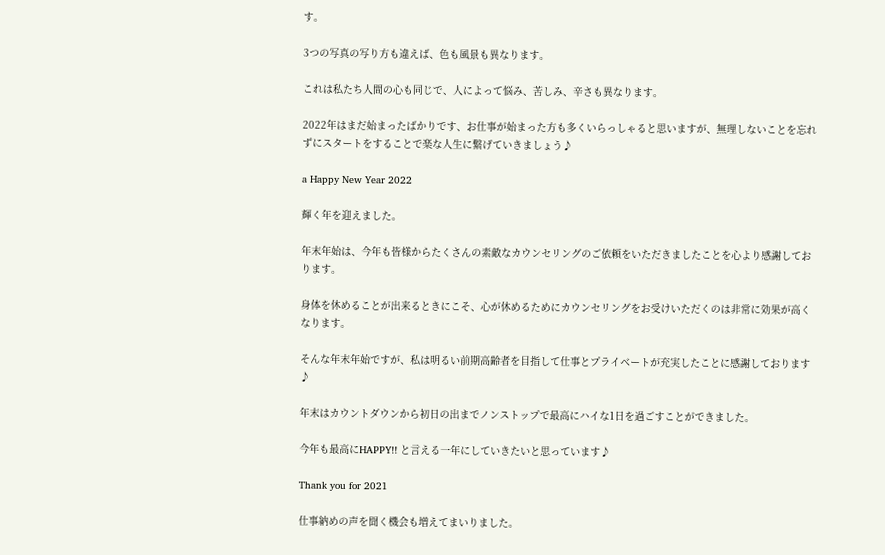す。

3つの写真の写り方も違えば、色も風景も異なります。

これは私たち人間の心も同じで、人によって悩み、苦しみ、辛さも異なります。

2022年はまだ始まったばかりです、お仕事が始まった方も多くいらっしゃると思いますが、無理しないことを忘れずにスタートをすることで楽な人生に繋げていきましょう♪

a Happy New Year 2022

輝く年を迎えました。

年末年始は、今年も皆様からたくさんの素敵なカウンセリングのご依頼をいただきましたことを心より感謝しております。

身体を休めることが出来るときにこそ、心が休めるためにカウンセリングをお受けいただくのは非常に効果が高くなります。

そんな年末年始ですが、私は明るい前期高齢者を目指して仕事とプライベートが充実したことに感謝しております♪

年末はカウントダウンから初日の出までノンストップで最高にハイな1日を過ごすことができました。

今年も最高にHAPPY!! と言える一年にしていきたいと思っています♪

Thank you for 2021

仕事納めの声を聞く機会も増えてまいりました。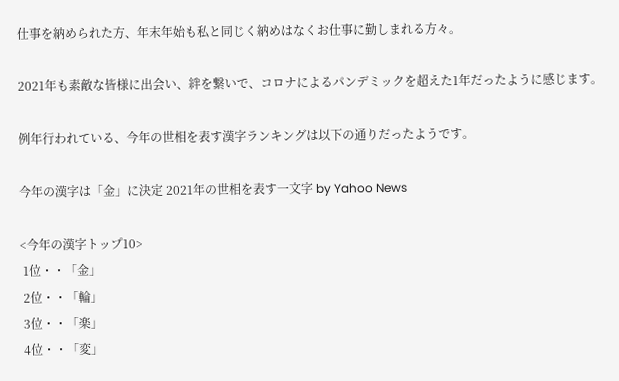仕事を納められた方、年末年始も私と同じく納めはなくお仕事に勤しまれる方々。

2021年も素敵な皆様に出会い、絆を繋いで、コロナによるパンデミックを超えた1年だったように感じます。

例年行われている、今年の世相を表す漢字ランキングは以下の通りだったようです。

今年の漢字は「金」に決定 2021年の世相を表す一文字 by Yahoo News

<今年の漢字トップ10>
 1位・・「金」
 2位・・「輪」
 3位・・「楽」
 4位・・「変」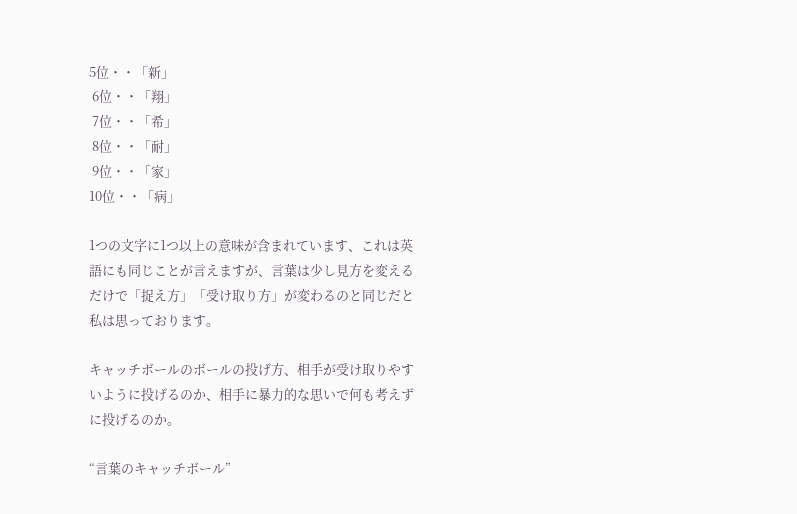5位・・「新」
 6位・・「翔」
 7位・・「希」
 8位・・「耐」
 9位・・「家」
10位・・「病」

1つの文字に1つ以上の意味が含まれています、これは英語にも同じことが言えますが、言葉は少し見方を変えるだけで「捉え方」「受け取り方」が変わるのと同じだと私は思っております。

キャッチボールのボールの投げ方、相手が受け取りやすいように投げるのか、相手に暴力的な思いで何も考えずに投げるのか。

“言葉のキャッチボール”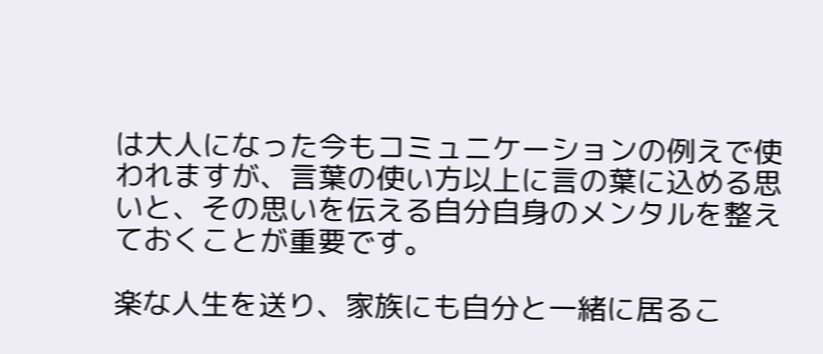は大人になった今もコミュニケーションの例えで使われますが、言葉の使い方以上に言の葉に込める思いと、その思いを伝える自分自身のメンタルを整えておくことが重要です。

楽な人生を送り、家族にも自分と一緒に居るこ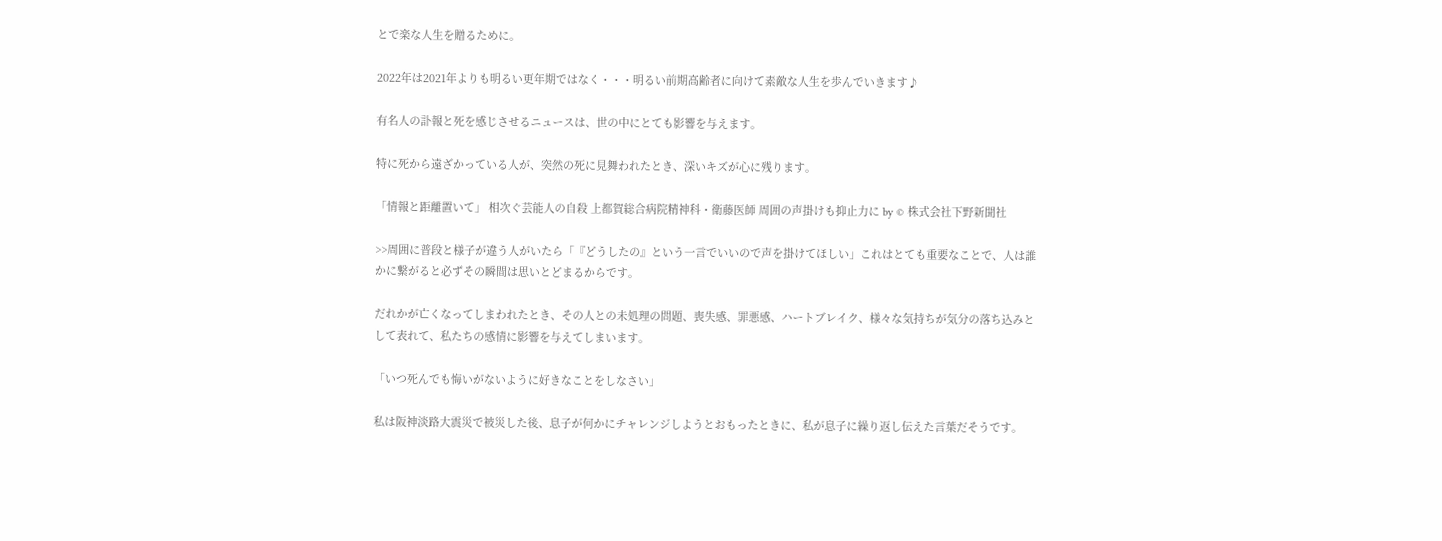とで楽な人生を贈るために。

2022年は2021年よりも明るい更年期ではなく・・・明るい前期高齢者に向けて素敵な人生を歩んでいきます♪

有名人の訃報と死を感じさせるニュースは、世の中にとても影響を与えます。

特に死から遠ざかっている人が、突然の死に見舞われたとき、深いキズが心に残ります。

「情報と距離置いて」 相次ぐ芸能人の自殺 上都賀総合病院精神科・衛藤医師 周囲の声掛けも抑止力に by © 株式会社下野新聞社

>>周囲に普段と様子が違う人がいたら「『どうしたの』という一言でいいので声を掛けてほしい」これはとても重要なことで、人は誰かに繋がると必ずその瞬間は思いとどまるからです。

だれかが亡くなってしまわれたとき、その人との未処理の問題、喪失感、罪悪感、ハートブレイク、様々な気持ちが気分の落ち込みとして表れて、私たちの感情に影響を与えてしまいます。

「いつ死んでも悔いがないように好きなことをしなさい」

私は阪神淡路大震災で被災した後、息子が何かにチャレンジしようとおもったときに、私が息子に繰り返し伝えた言葉だそうです。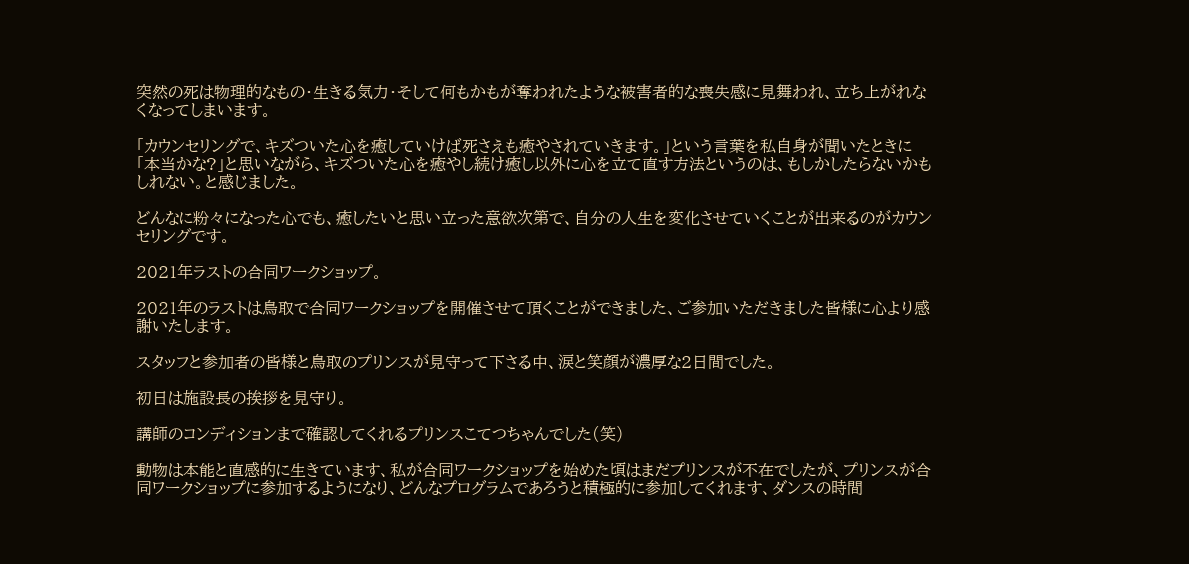突然の死は物理的なもの・生きる気力・そして何もかもが奪われたような被害者的な喪失感に見舞われ、立ち上がれなくなってしまいます。

「カウンセリングで、キズついた心を癒していけば死さえも癒やされていきます。」という言葉を私自身が聞いたときに「本当かな?」と思いながら、キズついた心を癒やし続け癒し以外に心を立て直す方法というのは、もしかしたらないかもしれない。と感じました。

どんなに粉々になった心でも、癒したいと思い立った意欲次第で、自分の人生を変化させていくことが出来るのがカウンセリングです。

2021年ラストの合同ワークショップ。

2021年のラストは鳥取で合同ワークショップを開催させて頂くことができました、ご参加いただきました皆様に心より感謝いたします。

スタッフと参加者の皆様と鳥取のプリンスが見守って下さる中、涙と笑顔が濃厚な2日間でした。

初日は施設長の挨拶を見守り。

講師のコンディションまで確認してくれるプリンスこてつちゃんでした(笑)

動物は本能と直感的に生きています、私が合同ワークショップを始めた頃はまだプリンスが不在でしたが、プリンスが合同ワークショップに参加するようになり、どんなプログラムであろうと積極的に参加してくれます、ダンスの時間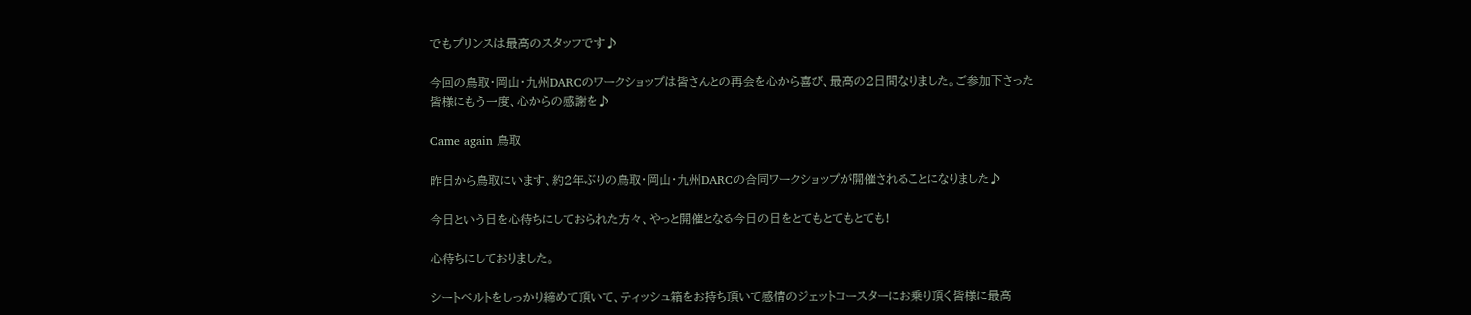でもプリンスは最高のスタッフです♪

今回の鳥取・岡山・九州DARCのワークショップは皆さんとの再会を心から喜び、最高の2日間なりました。ご参加下さった皆様にもう一度、心からの感謝を♪

Came again 鳥取

昨日から鳥取にいます、約2年ぶりの鳥取・岡山・九州DARCの合同ワークショップが開催されることになりました♪

今日という日を心待ちにしておられた方々、やっと開催となる今日の日をとてもとてもとても!

心待ちにしておりました。

シートベルトをしっかり締めて頂いて、ティッシュ箱をお持ち頂いて感情のジェットコースターにお乗り頂く皆様に最高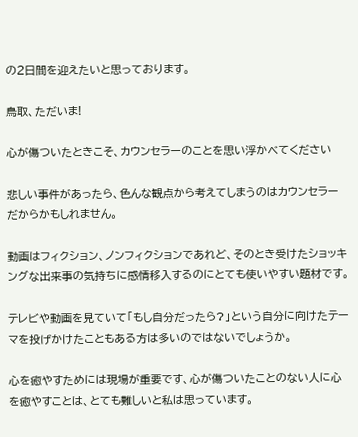の2日間を迎えたいと思っております。

鳥取、ただいま!

心が傷ついたときこそ、カウンセラーのことを思い浮かべてください

悲しい事件があったら、色んな観点から考えてしまうのはカウンセラーだからかもしれません。

動画はフィクション、ノンフィクションであれど、そのとき受けたショッキングな出来事の気持ちに感情移入するのにとても使いやすい題材です。

テレビや動画を見ていて「もし自分だったら?」という自分に向けたテーマを投げかけたこともある方は多いのではないでしょうか。

心を癒やすためには現場が重要です、心が傷ついたことのない人に心を癒やすことは、とても難しいと私は思っています。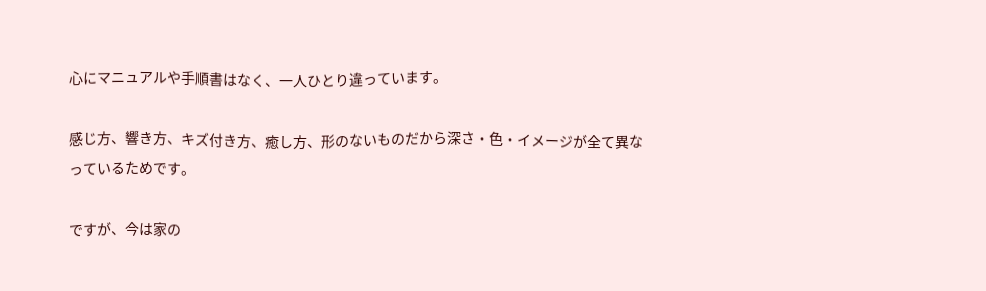心にマニュアルや手順書はなく、一人ひとり違っています。

感じ方、響き方、キズ付き方、癒し方、形のないものだから深さ・色・イメージが全て異なっているためです。

ですが、今は家の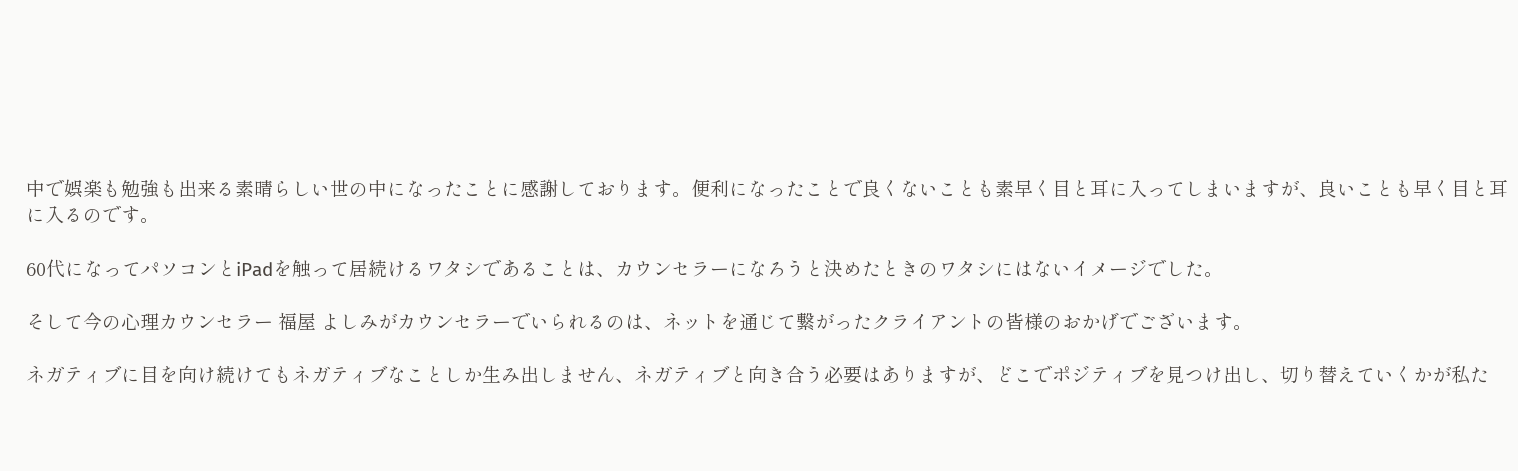中で娯楽も勉強も出来る素晴らしい世の中になったことに感謝しております。便利になったことで良くないことも素早く目と耳に入ってしまいますが、良いことも早く目と耳に入るのです。

60代になってパソコンとiPadを触って居続けるワタシであることは、カウンセラーになろうと決めたときのワタシにはないイメージでした。

そして今の心理カウンセラー 福屋 よしみがカウンセラーでいられるのは、ネットを通じて繋がったクライアントの皆様のおかげでございます。

ネガティブに目を向け続けてもネガティブなことしか生み出しません、ネガティブと向き合う必要はありますが、どこでポジティブを見つけ出し、切り替えていくかが私た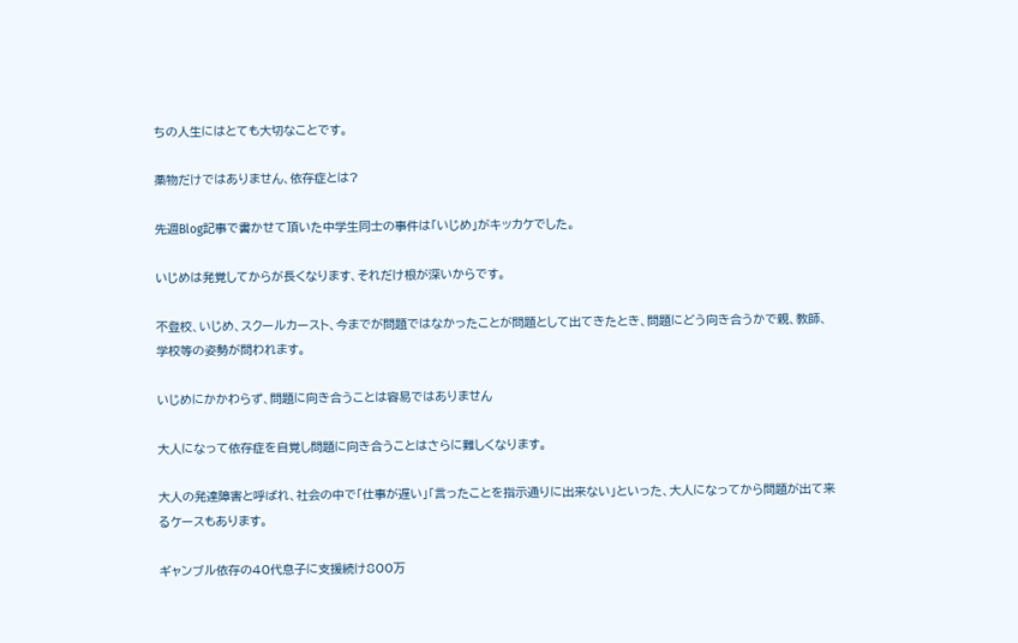ちの人生にはとても大切なことです。

薬物だけではありません、依存症とは?

先週Blog記事で書かせて頂いた中学生同士の事件は「いじめ」がキッカケでした。

いじめは発覚してからが長くなります、それだけ根が深いからです。

不登校、いじめ、スクールカースト、今までが問題ではなかったことが問題として出てきたとき、問題にどう向き合うかで親、教師、学校等の姿勢が問われます。

いじめにかかわらず、問題に向き合うことは容易ではありません

大人になって依存症を自覚し問題に向き合うことはさらに難しくなります。

大人の発達障害と呼ばれ、社会の中で「仕事が遅い」「言ったことを指示通りに出来ない」といった、大人になってから問題が出て来るケースもあります。

ギャンブル依存の40代息子に支援続け800万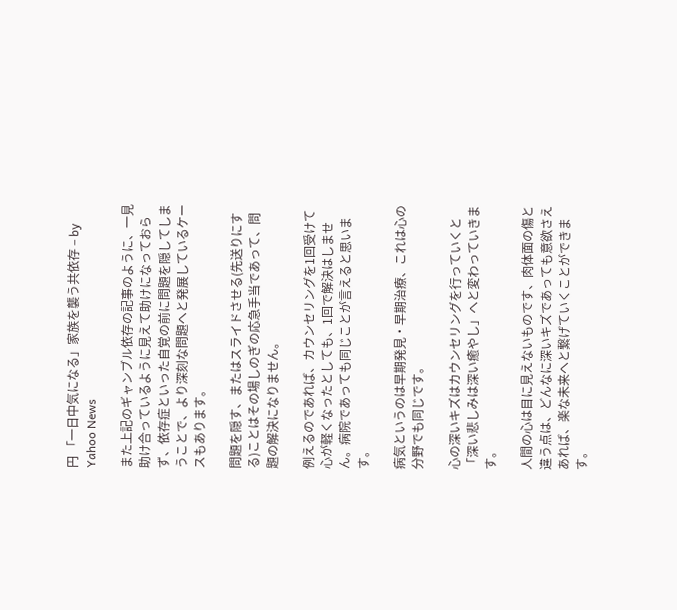円 「一日中気になる」家族を襲う共依存 – by Yahoo News

また上記のギャンブル依存の記事のように、一見助け合っているように見えて助けになっておらず、依存症といった自覚の前に問題を隠してしまうことで、より深刻な問題へと発展しているケースもあります。

問題を隠す、またはスライドさせる(先送りにする)ことはその場しのぎの応急手当であって、問題の解決になりません。

例えるのであれば、カウンセリングを1回受けて心が軽くなったとしても、1回で解決はしません。病院であっても同じことが言えると思います。

病気というのは早期発見・早期治療、これは心の分野でも同じです。

心の深いキズはカウンセリングを行っていくと「深い悲しみは深い癒やし」へと変わっていきます。

人間の心は目に見えないものです、肉体面の傷と違う点は、どんなに深いキズであっても意欲さえあれば、楽な未来へと繋げていくことができます。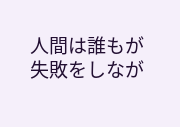人間は誰もが失敗をしなが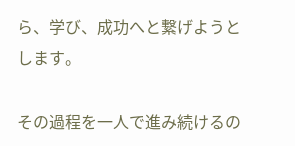ら、学び、成功へと繋げようとします。

その過程を一人で進み続けるの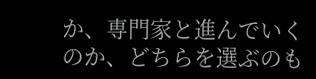か、専門家と進んでいくのか、どちらを選ぶのも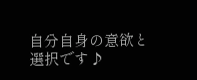自分自身の意欲と選択です♪